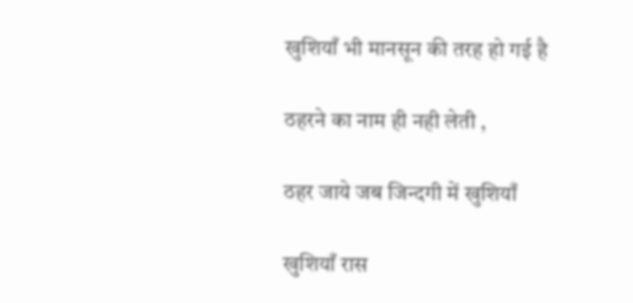खुशियाँ भी मानसून की तरह हो गई है

ठहरने का नाम ही नही लेती ,

ठहर जाये जब जिन्दगी में खुशियाँ

खुशियाँ रास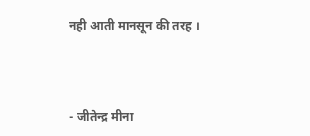नही आती मानसून की तरह ।



- जीतेन्द्र मीना